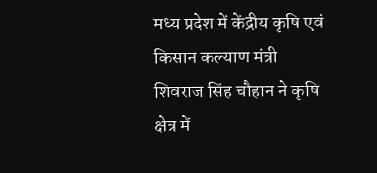मध्य प्रदेश में केंद्रीय कृषि एवं किसान कल्याण मंत्री शिवराज सिंह चौहान ने कृषि क्षेत्र में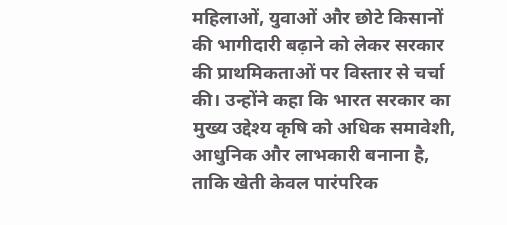महिलाओं, युवाओं और छोटे किसानों की भागीदारी बढ़ाने को लेकर सरकार की प्राथमिकताओं पर विस्तार से चर्चा की। उन्होंने कहा कि भारत सरकार का मुख्य उद्देश्य कृषि को अधिक समावेशी, आधुनिक और लाभकारी बनाना है, ताकि खेती केवल पारंपरिक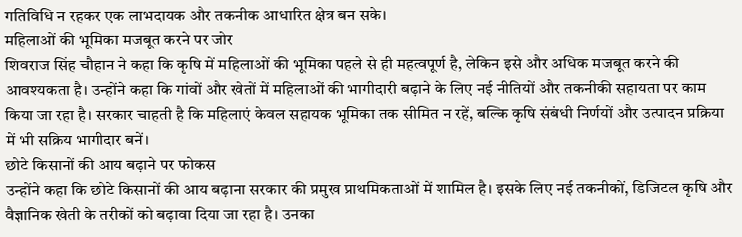गतिविधि न रहकर एक लाभदायक और तकनीक आधारित क्षेत्र बन सके।
महिलाओं की भूमिका मजबूत करने पर जोर
शिवराज सिंह चौहान ने कहा कि कृषि में महिलाओं की भूमिका पहले से ही महत्वपूर्ण है, लेकिन इसे और अधिक मजबूत करने की आवश्यकता है। उन्होंने कहा कि गांवों और खेतों में महिलाओं की भागीदारी बढ़ाने के लिए नई नीतियों और तकनीकी सहायता पर काम किया जा रहा है। सरकार चाहती है कि महिलाएं केवल सहायक भूमिका तक सीमित न रहें, बल्कि कृषि संबंधी निर्णयों और उत्पादन प्रक्रिया में भी सक्रिय भागीदार बनें।
छोटे किसानों की आय बढ़ाने पर फोकस
उन्होंने कहा कि छोटे किसानों की आय बढ़ाना सरकार की प्रमुख प्राथमिकताओं में शामिल है। इसके लिए नई तकनीकों, डिजिटल कृषि और वैज्ञानिक खेती के तरीकों को बढ़ावा दिया जा रहा है। उनका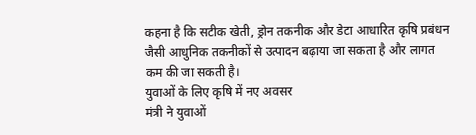कहना है कि सटीक खेती, ड्रोन तकनीक और डेटा आधारित कृषि प्रबंधन जैसी आधुनिक तकनीकों से उत्पादन बढ़ाया जा सकता है और लागत कम की जा सकती है।
युवाओं के लिए कृषि में नए अवसर
मंत्री ने युवाओं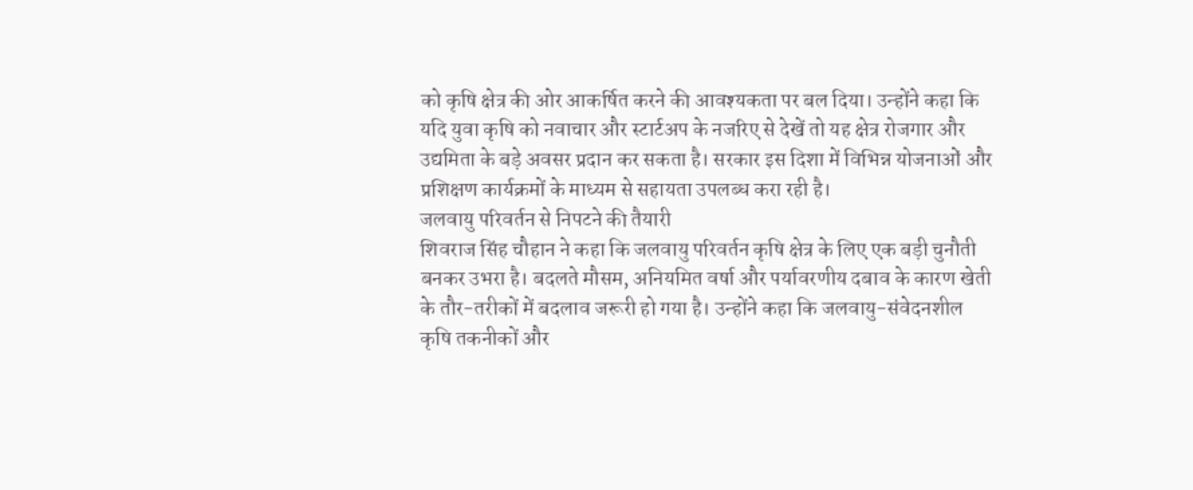को कृषि क्षेत्र की ओर आकर्षित करने की आवश्यकता पर बल दिया। उन्होंने कहा कि यदि युवा कृषि को नवाचार और स्टार्टअप के नजरिए से देखें तो यह क्षेत्र रोजगार और उद्यमिता के बड़े अवसर प्रदान कर सकता है। सरकार इस दिशा में विभिन्न योजनाओं और प्रशिक्षण कार्यक्रमों के माध्यम से सहायता उपलब्ध करा रही है।
जलवायु परिवर्तन से निपटने की तैयारी
शिवराज सिंह चौहान ने कहा कि जलवायु परिवर्तन कृषि क्षेत्र के लिए एक बड़ी चुनौती बनकर उभरा है। बदलते मौसम, अनियमित वर्षा और पर्यावरणीय दबाव के कारण खेती के तौर-तरीकों में बदलाव जरूरी हो गया है। उन्होंने कहा कि जलवायु-संवेदनशील कृषि तकनीकों और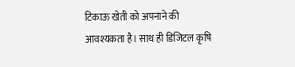टिकाऊ खेती को अपनाने की आवश्यकता है। साथ ही डिजिटल कृषि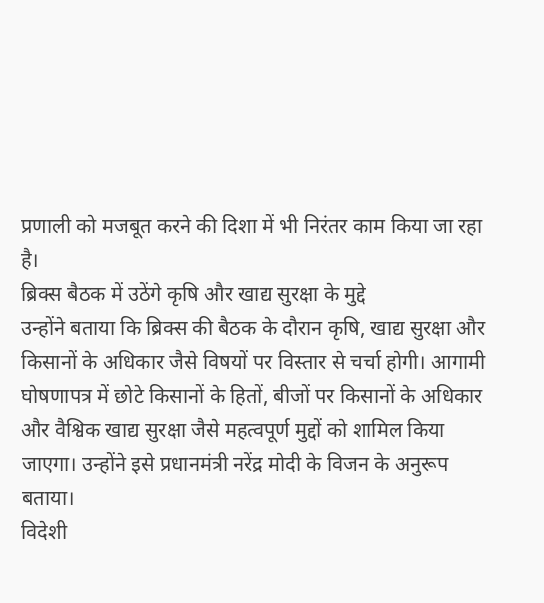प्रणाली को मजबूत करने की दिशा में भी निरंतर काम किया जा रहा है।
ब्रिक्स बैठक में उठेंगे कृषि और खाद्य सुरक्षा के मुद्दे
उन्होंने बताया कि ब्रिक्स की बैठक के दौरान कृषि, खाद्य सुरक्षा और किसानों के अधिकार जैसे विषयों पर विस्तार से चर्चा होगी। आगामी घोषणापत्र में छोटे किसानों के हितों, बीजों पर किसानों के अधिकार और वैश्विक खाद्य सुरक्षा जैसे महत्वपूर्ण मुद्दों को शामिल किया जाएगा। उन्होंने इसे प्रधानमंत्री नरेंद्र मोदी के विजन के अनुरूप बताया।
विदेशी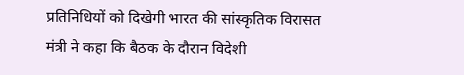प्रतिनिधियों को दिखेगी भारत की सांस्कृतिक विरासत
मंत्री ने कहा कि बैठक के दौरान विदेशी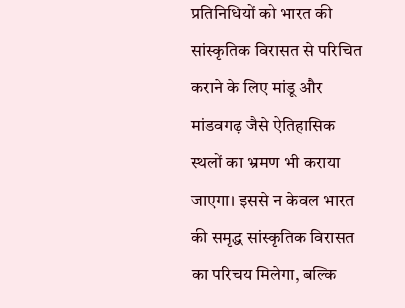प्रतिनिधियों को भारत की सांस्कृतिक विरासत से परिचित कराने के लिए मांडू और मांडवगढ़ जैसे ऐतिहासिक स्थलों का भ्रमण भी कराया जाएगा। इससे न केवल भारत की समृद्ध सांस्कृतिक विरासत का परिचय मिलेगा, बल्कि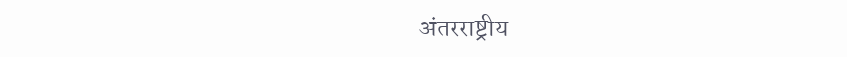अंतरराष्ट्रीय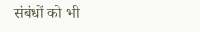संबंधों को भी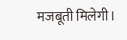मजबूती मिलेगी।